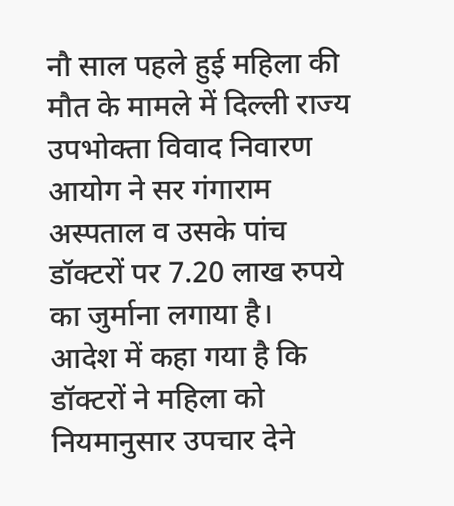नौ साल पहले हुई महिला की मौत के मामले में दिल्ली राज्य उपभोक्ता विवाद निवारण आयोग ने सर गंगाराम अस्पताल व उसके पांच डॉक्टरों पर 7.20 लाख रुपये का जुर्माना लगाया है।
आदेश में कहा गया है कि डॉक्टरों ने महिला को नियमानुसार उपचार देने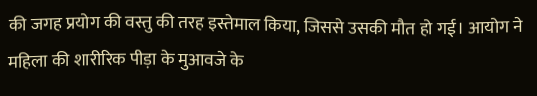की जगह प्रयोग की वस्तु की तरह इस्तेमाल किया, जिससे उसकी मौत हो गई। आयोग ने महिला की शारीरिक पीड़ा के मुआवजे के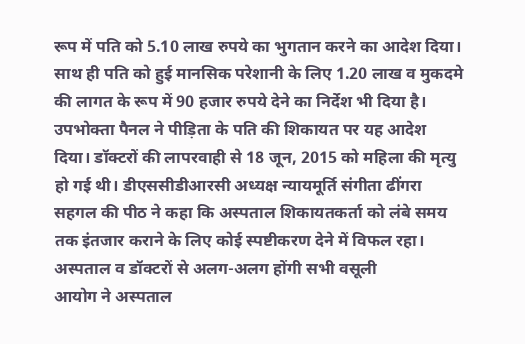रूप में पति को 5.10 लाख रुपये का भुगतान करने का आदेश दिया। साथ ही पति को हुई मानसिक परेशानी के लिए 1.20 लाख व मुकदमे की लागत के रूप में 90 हजार रुपये देने का निर्देश भी दिया है।
उपभोक्ता पैनल ने पीड़िता के पति की शिकायत पर यह आदेश दिया। डॉक्टरों की लापरवाही से 18 जून, 2015 को महिला की मृत्यु हो गई थी। डीएससीडीआरसी अध्यक्ष न्यायमूर्ति संगीता ढींगरा सहगल की पीठ ने कहा कि अस्पताल शिकायतकर्ता को लंबे समय तक इंतजार कराने के लिए कोई स्पष्टीकरण देने में विफल रहा।
अस्पताल व डॉक्टरों से अलग-अलग होंगी सभी वसूली
आयोग ने अस्पताल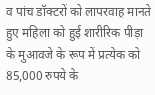व पांच डॉक्टरों को लापरवाह मानते हुए महिला को हुई शारीरिक पीड़ा के मुआवजे के रूप में प्रत्येक को 85,000 रुपये के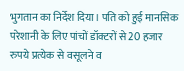भुगतान का निर्देश दिया। पति को हुई मानसिक परेशानी के लिए पांचों डॉक्टरों से 20 हजार रुपये प्रत्येक से वसूलने व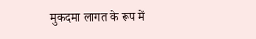मुकदमा लागत के रूप में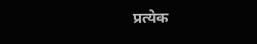प्रत्येक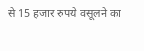से 15 हजार रुपये वसूलने का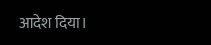आदेश दिया।